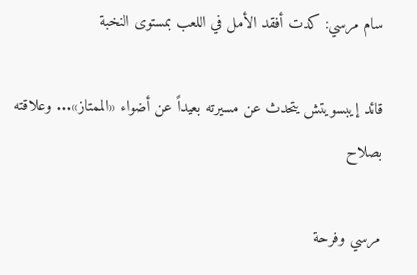سام مرسي: كدت أفقد الأمل في اللعب بمستوى النخبة

قائد إيبسويتش يتحدث عن مسيرته بعيداً عن أضواء «الممتاز»... وعلاقته بصلاح

مرسي وفرحة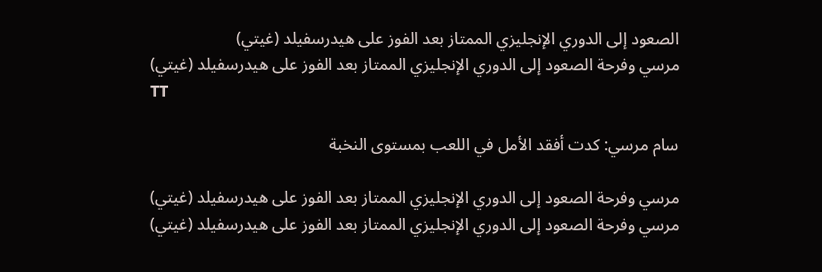الصعود إلى الدوري الإنجليزي الممتاز بعد الفوز على هيدرسفيلد (غيتي)
مرسي وفرحة الصعود إلى الدوري الإنجليزي الممتاز بعد الفوز على هيدرسفيلد (غيتي)
TT

سام مرسي: كدت أفقد الأمل في اللعب بمستوى النخبة

مرسي وفرحة الصعود إلى الدوري الإنجليزي الممتاز بعد الفوز على هيدرسفيلد (غيتي)
مرسي وفرحة الصعود إلى الدوري الإنجليزي الممتاز بعد الفوز على هيدرسفيلد (غيتي)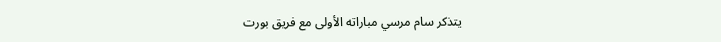يتذكر سام مرسي مباراته الأولى مع فريق بورت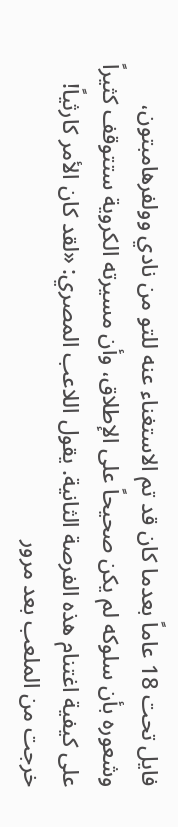فايل تحت 18 عاماً بعدما كان قد تم الاستغناء عنه للتو من نادي وولفرهامبتون، وشعوره بأن سلوكه لم يكن صحيحاً على الإطلاق، وأن مسيرته الكروية ستتوقف كثيراً على كيفية اغتنام هذه الفرصة الثانية. يقول اللاعب المصري: «لقد كان الأمر كارثياً! خرجت من الملعب بعد مرور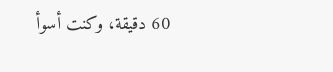60 دقيقة، وكنت أسوأ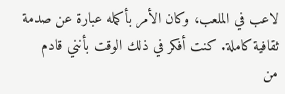لاعب في الملعب، وكان الأمر بأكمله عبارة عن صدمة ثقافية كاملة. كنت أفكر في ذلك الوقت بأنني قادم من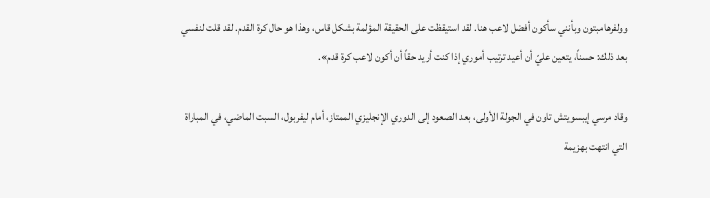وولفرهامبتون وبأنني سأكون أفضل لاعب هنا. لقد استيقظت على الحقيقة المؤلمة بشكل قاس، وهذا هو حال كرة القدم. لقد قلت لنفسي بعد ذلك: حسناً، يتعين عليّ أن أعيد ترتيب أموري إذا كنت أريد حقاً أن أكون لاعب كرة قدم».

وقاد مرسي إيبسويتش تاون في الجولة الأولى، بعد الصعود إلى الدوري الإنجليزي الممتاز، أمام ليفربول، السبت الماضي، في المباراة التي انتهت بهزيمة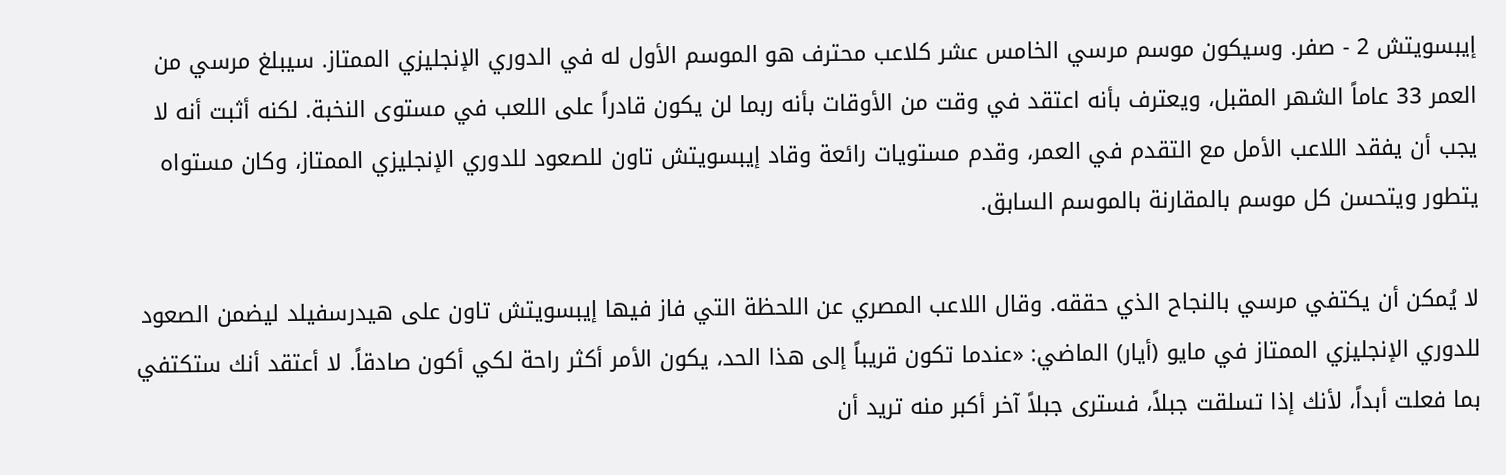إيبسويتش 2 - صفر. وسيكون موسم مرسي الخامس عشر كلاعب محترف هو الموسم الأول له في الدوري الإنجليزي الممتاز. سيبلغ مرسي من العمر 33 عاماً الشهر المقبل، ويعترف بأنه اعتقد في وقت من الأوقات بأنه ربما لن يكون قادراً على اللعب في مستوى النخبة. لكنه أثبت أنه لا يجب أن يفقد اللاعب الأمل مع التقدم في العمر، وقدم مستويات رائعة وقاد إيبسويتش تاون للصعود للدوري الإنجليزي الممتاز، وكان مستواه يتطور ويتحسن كل موسم بالمقارنة بالموسم السابق.

لا يُمكن أن يكتفي مرسي بالنجاح الذي حققه. وقال اللاعب المصري عن اللحظة التي فاز فيها إيبسويتش تاون على هيدرسفيلد ليضمن الصعود للدوري الإنجليزي الممتاز في مايو (أيار) الماضي: «عندما تكون قريباً إلى هذا الحد، يكون الأمر أكثر راحة لكي أكون صادقاً. لا أعتقد أنك ستكتفي بما فعلت أبداً، لأنك إذا تسلقت جبلاً، فسترى جبلاً آخر أكبر منه تريد أن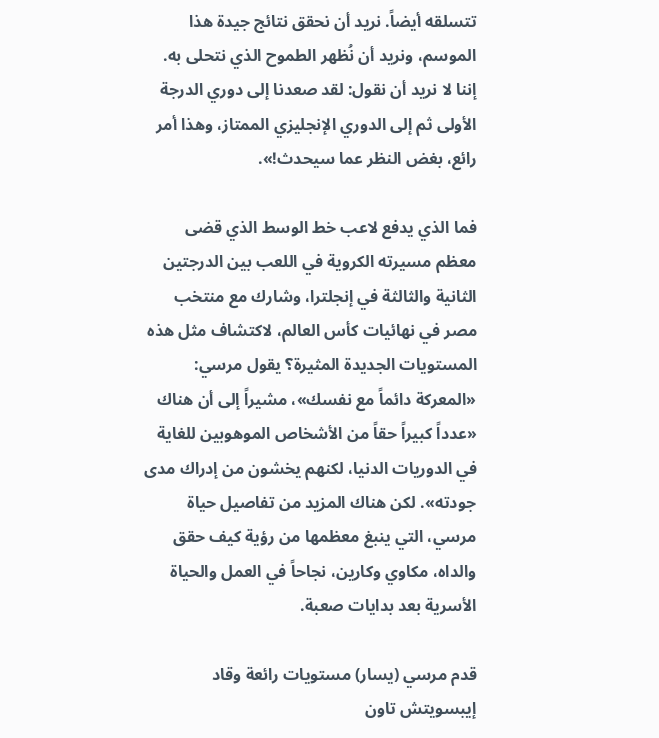تتسلقه أيضاً. نريد أن نحقق نتائج جيدة هذا الموسم، ونريد أن نُظهر الطموح الذي نتحلى به. إننا لا نريد أن نقول: لقد صعدنا إلى دوري الدرجة الأولى ثم إلى الدوري الإنجليزي الممتاز، وهذا أمر رائع، بغض النظر عما سيحدث!».

فما الذي يدفع لاعب خط الوسط الذي قضى معظم مسيرته الكروية في اللعب بين الدرجتين الثانية والثالثة في إنجلترا، وشارك مع منتخب مصر في نهائيات كأس العالم، لاكتشاف مثل هذه المستويات الجديدة المثيرة؟ يقول مرسي: «المعركة دائماً مع نفسك»، مشيراً إلى أن هناك «عدداً كبيراً حقاً من الأشخاص الموهوبين للغاية في الدوريات الدنيا، لكنهم يخشون من إدراك مدى جودته». لكن هناك المزيد من تفاصيل حياة مرسي، التي ينبغ معظمها من رؤية كيف حقق والداه، مكاوي وكارين، نجاحاً في العمل والحياة الأسرية بعد بدايات صعبة.

قدم مرسي (يسار) مستويات رائعة وقاد إيبسويتش تاون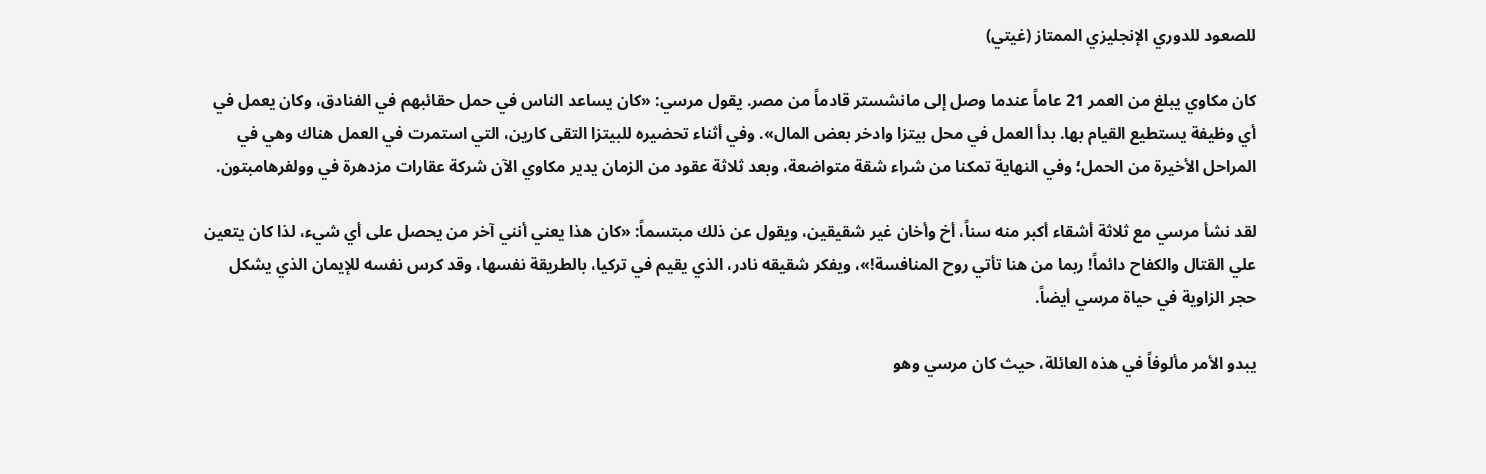للصعود للدوري الإنجليزي الممتاز (غيتي)

كان مكاوي يبلغ من العمر 21 عاماً عندما وصل إلى مانشستر قادماً من مصر. يقول مرسي: «كان يساعد الناس في حمل حقائبهم في الفنادق، وكان يعمل في أي وظيفة يستطيع القيام بها. بدأ العمل في محل بيتزا وادخر بعض المال». وفي أثناء تحضيره للبيتزا التقى كارين، التي استمرت في العمل هناك وهي في المراحل الأخيرة من الحمل؛ وفي النهاية تمكنا من شراء شقة متواضعة، وبعد ثلاثة عقود من الزمان يدير مكاوي الآن شركة عقارات مزدهرة في وولفرهامبتون.

لقد نشأ مرسي مع ثلاثة أشقاء أكبر منه سناً، أخ وأخان غير شقيقين، ويقول عن ذلك مبتسماً: «كان هذا يعني أنني آخر من يحصل على أي شيء، لذا كان يتعين علي القتال والكفاح دائماً! ربما من هنا تأتي روح المنافسة!»، ويفكر شقيقه نادر، الذي يقيم في تركيا، بالطريقة نفسها، وقد كرس نفسه للإيمان الذي يشكل حجر الزاوية في حياة مرسي أيضاً.

يبدو الأمر مألوفاً في هذه العائلة، حيث كان مرسي وهو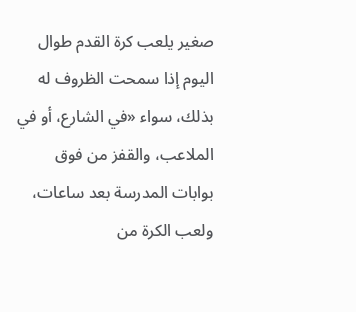صغير يلعب كرة القدم طوال اليوم إذا سمحت الظروف له بذلك، سواء «في الشارع، أو في الملاعب، والقفز من فوق بوابات المدرسة بعد ساعات، ولعب الكرة من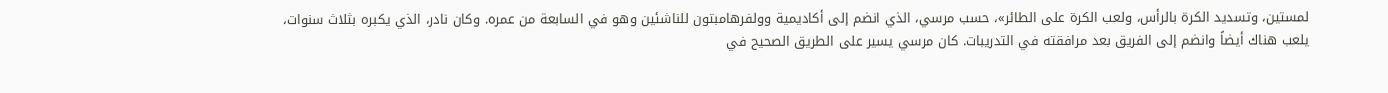لمستين، وتسديد الكرة بالرأس، ولعب الكرة على الطائر»، حسب مرسي، الذي انضم إلى أكاديمية وولفرهامبتون للناشئين وهو في السابعة من عمره. وكان نادر، الذي يكبره بثلاث سنوات، يلعب هناك أيضاً وانضم إلى الفريق بعد مرافقته في التدريبات. كان مرسي يسير على الطريق الصحيح في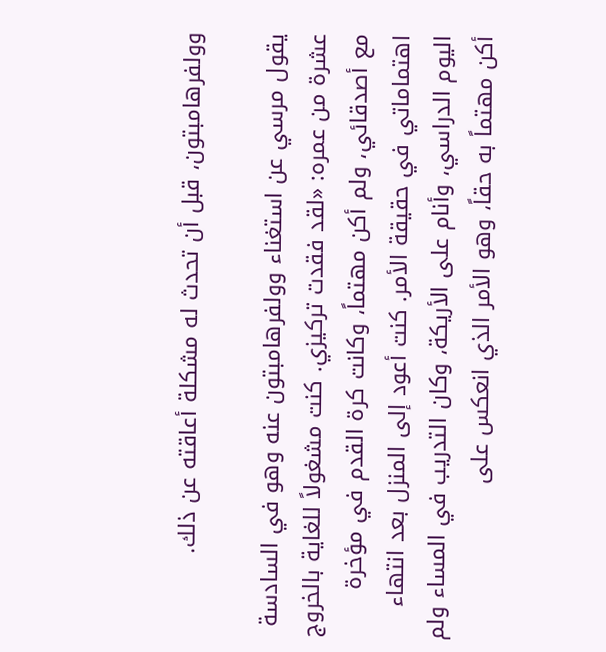وولفرهامبتون، قبل أن تحدث له مشكلة أعاقته عن ذلك.

يقول مرسي عن استغناء وولفرهامبتون عنه وهو في السادسة عشرة من عمره: «لقد فقدت تركيزي. كنت مشغولاً للغاية بالخروج مع أصدقائي، ولم أكن مهتماً، وكانت كرة القدم في مؤخرة اهتماماتي في حقيقة الأمر. كنت أعود إلى المنزل بعد انتهاء اليوم الدراسي، وأنام على الأريكة، وكان التدريب في المساء ولم أكن مهتماً به حقاً، وهو الأمر الذي انعكس على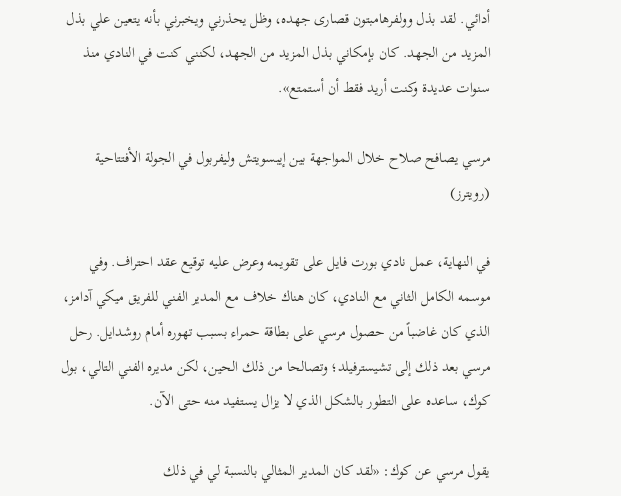أدائي. لقد بذل وولفرهامبتون قصارى جهده، وظل يحذرني ويخبرني بأنه يتعين علي بذل المزيد من الجهد. كان بإمكاني بذل المزيد من الجهد، لكنني كنت في النادي منذ سنوات عديدة وكنت أريد فقط أن أستمتع».

مرسي يصافح صلاح خلال المواجهة بين إيبسويتش وليفربول في الجولة الأفتتاحية (رويترز)

في النهاية، عمل نادي بورت فايل على تقويمه وعرض عليه توقيع عقد احتراف. وفي موسمه الكامل الثاني مع النادي، كان هناك خلاف مع المدير الفني للفريق ميكي آدامز، الذي كان غاضباً من حصول مرسي على بطاقة حمراء بسبب تهوره أمام روشدايل. رحل مرسي بعد ذلك إلى تشيسترفيلد؛ وتصالحا من ذلك الحين، لكن مديره الفني التالي، بول كوك، ساعده على التطور بالشكل الذي لا يزال يستفيد منه حتى الآن.

يقول مرسي عن كوك: «لقد كان المدير المثالي بالنسبة لي في ذلك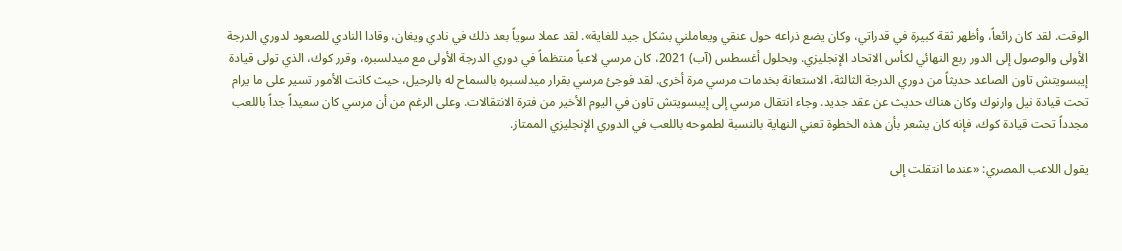الوقت. لقد كان رائعاً، وأظهر ثقة كبيرة في قدراتي، وكان يضع ذراعه حول عنقي ويعاملني بشكل جيد للغاية». لقد عملا سوياً بعد ذلك في نادي ويغان، وقادا النادي للصعود لدوري الدرجة الأولى والوصول إلى الدور ربع النهائي لكأس الاتحاد الإنجليزي. وبحلول أغسطس (آب) 2021، كان مرسي لاعباً منتظماً في دوري الدرجة الأولى مع ميدلسبره، وقرر كوك، الذي تولى قيادة إيبسويتش تاون الصاعد حديثاً من دوري الدرجة الثالثة، الاستعانة بخدمات مرسي مرة أخرى. لقد فوجئ مرسي بقرار ميدلسبره بالسماح له بالرحيل، حيث كانت الأمور تسير على ما يرام تحت قيادة نيل وارنوك وكان هناك حديث عن عقد جديد. وجاء انتقال مرسي إلى إيبسويتش تاون في اليوم الأخير من فترة الانتقالات. وعلى الرغم من أن مرسي كان سعيداً جداً باللعب مجدداً تحت قيادة كوك، فإنه كان يشعر بأن هذه الخطوة تعني النهاية بالنسبة لطموحه باللعب في الدوري الإنجليزي الممتاز.

يقول اللاعب المصري: «عندما انتقلت إلى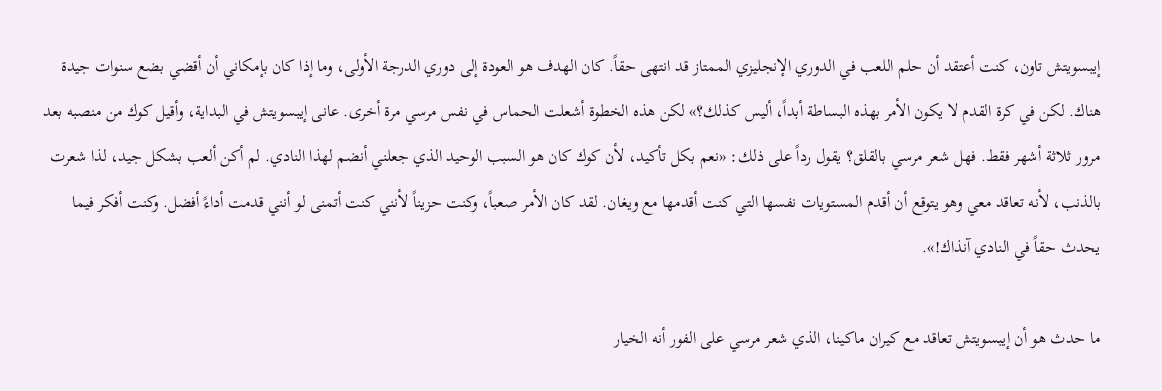إيبسويتش تاون، كنت أعتقد أن حلم اللعب في الدوري الإنجليزي الممتاز قد انتهى حقاً. كان الهدف هو العودة إلى دوري الدرجة الأولى، وما إذا كان بإمكاني أن أقضي بضع سنوات جيدة هناك. لكن في كرة القدم لا يكون الأمر بهذه البساطة أبداً، أليس كذلك؟» لكن هذه الخطوة أشعلت الحماس في نفس مرسي مرة أخرى. عانى إيبسويتش في البداية، وأقيل كوك من منصبه بعد مرور ثلاثة أشهر فقط. فهل شعر مرسي بالقلق؟ يقول رداً على ذلك: «نعم بكل تأكيد، لأن كوك كان هو السبب الوحيد الذي جعلني أنضم لهذا النادي. لم أكن ألعب بشكل جيد، لذا شعرت بالذنب، لأنه تعاقد معي وهو يتوقع أن أقدم المستويات نفسها التي كنت أقدمها مع ويغان. لقد كان الأمر صعباً، وكنت حزيناً لأنني كنت أتمنى لو أنني قدمت أداءً أفضل. وكنت أفكر فيما يحدث حقاً في النادي آنذاك!».

ما حدث هو أن إيبسويتش تعاقد مع كيران ماكينا، الذي شعر مرسي على الفور أنه الخيار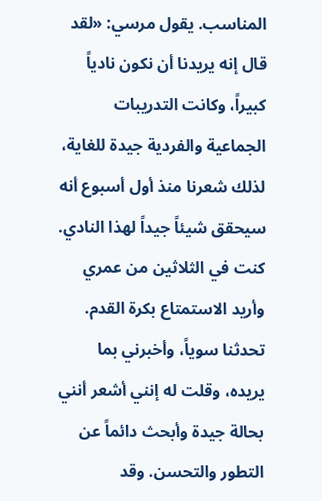المناسب. يقول مرسي: «لقد قال إنه يريدنا أن نكون نادياً كبيراً، وكانت التدريبات الجماعية والفردية جيدة للغاية، لذلك شعرنا منذ أول أسبوع أنه سيحقق شيئاً جيداً لهذا النادي. كنت في الثلاثين من عمري وأريد الاستمتاع بكرة القدم. تحدثنا سوياً، وأخبرني بما يريده، وقلت له إنني أشعر أنني بحالة جيدة وأبحث دائماً عن التطور والتحسن. وقد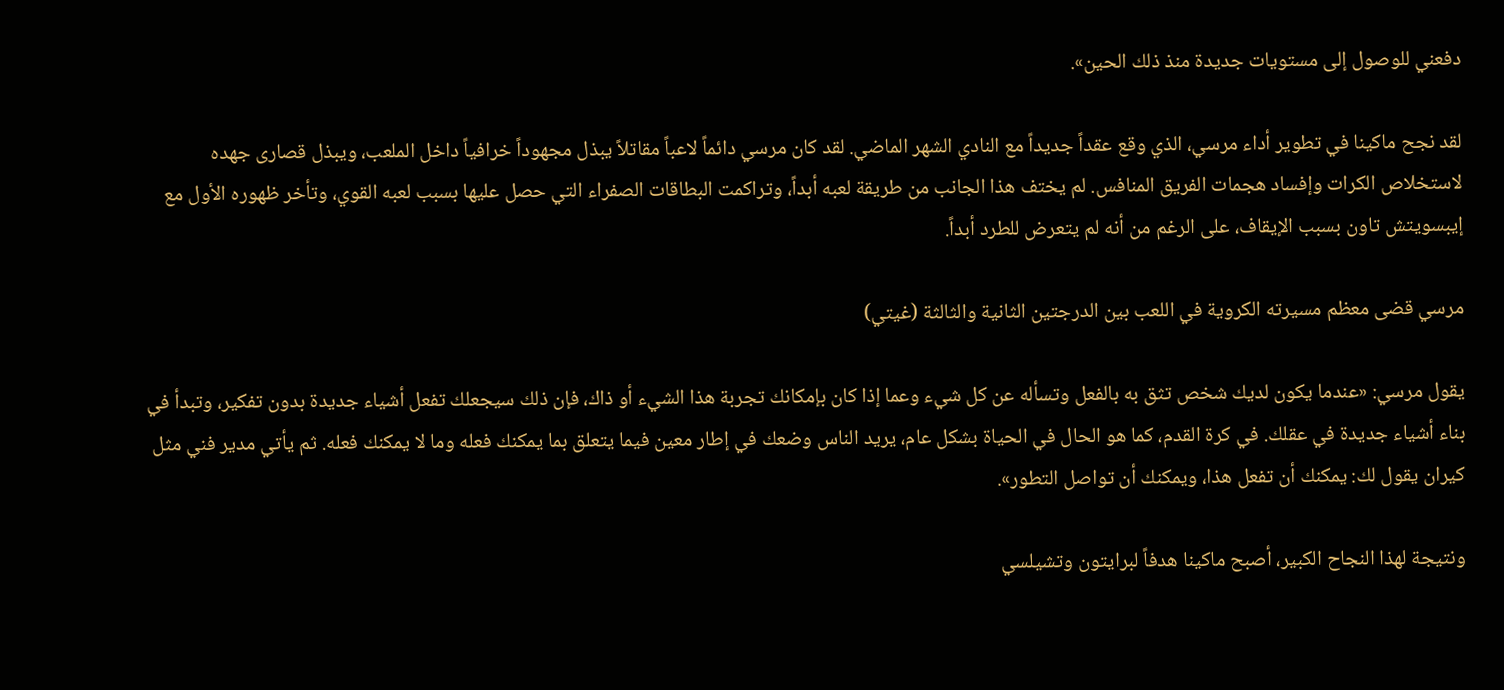دفعني للوصول إلى مستويات جديدة منذ ذلك الحين».

لقد نجح ماكينا في تطوير أداء مرسي، الذي وقع عقداً جديداً مع النادي الشهر الماضي. لقد كان مرسي دائماً لاعباً مقاتلاً يبذل مجهوداً خرافياً داخل الملعب، ويبذل قصارى جهده لاستخلاص الكرات وإفساد هجمات الفريق المنافس. لم يختف هذا الجانب من طريقة لعبه أبداً، وتراكمت البطاقات الصفراء التي حصل عليها بسبب لعبه القوي، وتأخر ظهوره الأول مع إيبسويتش تاون بسبب الإيقاف، على الرغم من أنه لم يتعرض للطرد أبداً.

مرسي قضى معظم مسيرته الكروية في اللعب بين الدرجتين الثانية والثالثة (غيتي)

يقول مرسي: «عندما يكون لديك شخص تثق به بالفعل وتسأله عن كل شيء وعما إذا كان بإمكانك تجربة هذا الشيء أو ذاك، فإن ذلك سيجعلك تفعل أشياء جديدة بدون تفكير، وتبدأ في بناء أشياء جديدة في عقلك. في كرة القدم، كما هو الحال في الحياة بشكل عام، يريد الناس وضعك في إطار معين فيما يتعلق بما يمكنك فعله وما لا يمكنك فعله. ثم يأتي مدير فني مثل كيران يقول لك: يمكنك أن تفعل هذا، ويمكنك أن تواصل التطور».

ونتيجة لهذا النجاح الكبير، أصبح ماكينا هدفاً لبرايتون وتشيلسي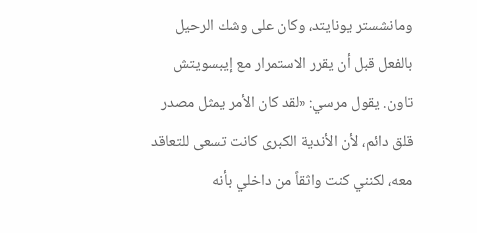ومانشستر يونايتد، وكان على وشك الرحيل بالفعل قبل أن يقرر الاستمرار مع إيبسويتش تاون. يقول مرسي: «لقد كان الأمر يمثل مصدر قلق دائم، لأن الأندية الكبرى كانت تسعى للتعاقد معه، لكنني كنت واثقاً من داخلي بأنه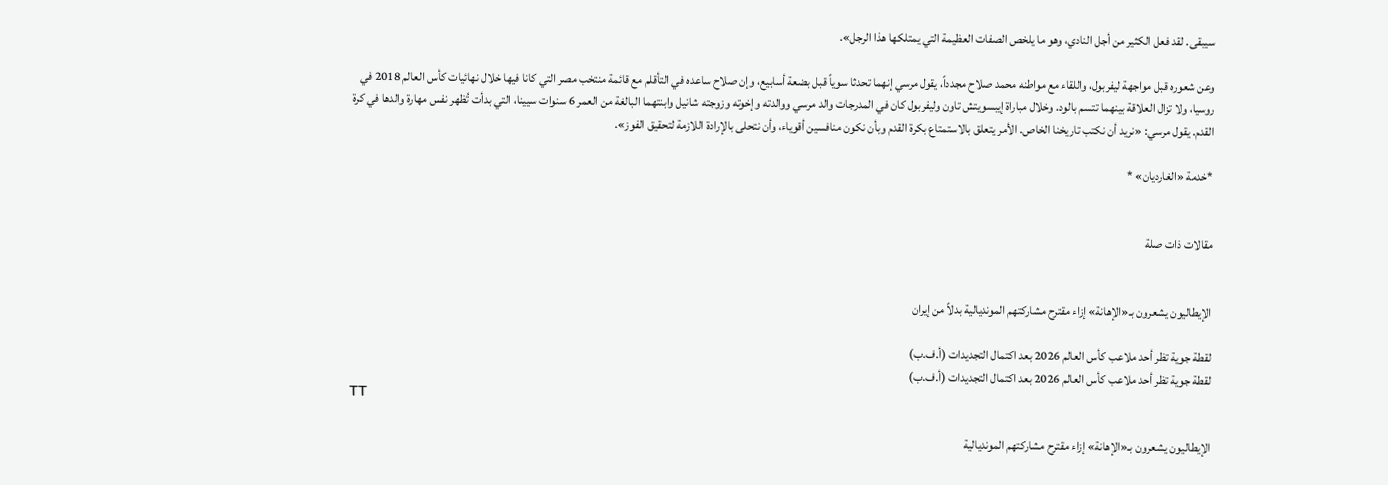سيبقى. لقد فعل الكثير من أجل النادي، وهو ما يلخص الصفات العظيمة التي يمتلكها هذا الرجل».

وعن شعوره قبل مواجهة ليفربول، واللقاء مع مواطنه محمد صلاح مجدداً، يقول مرسي إنهما تحدثا سوياً قبل بضعة أسابيع، وإن صلاح ساعده في التأقلم مع قائمة منتخب مصر التي كانا فيها خلال نهائيات كأس العالم 2018 في روسيا، ولا تزال العلاقة بينهما تتسم بالود. وخلال مباراة إيبسويتش تاون وليفربول كان في المدرجات والد مرسي ووالدته وإخوته وزوجته شانيل وابنتهما البالغة من العمر 6 سنوات سيينا، التي بدأت تُظهر نفس مهارة والدها في كرة القدم. يقول مرسي: «نريد أن نكتب تاريخنا الخاص. الأمر يتعلق بالاستمتاع بكرة القدم وبأن نكون منافسين أقوياء، وأن نتحلى بالإرادة اللازمة لتحقيق الفوز».

*خدمة «الغارديان» *


مقالات ذات صلة


الإيطاليون يشعرون بـ«الإهانة» إزاء مقترح مشاركتهم المونديالية بدلاً من إيران

لقطة جوية تظر أحد ملاعب كأس العالم 2026 بعد اكتمال التجديدات (أ.ف.ب)
لقطة جوية تظر أحد ملاعب كأس العالم 2026 بعد اكتمال التجديدات (أ.ف.ب)
TT

الإيطاليون يشعرون بـ«الإهانة» إزاء مقترح مشاركتهم المونديالية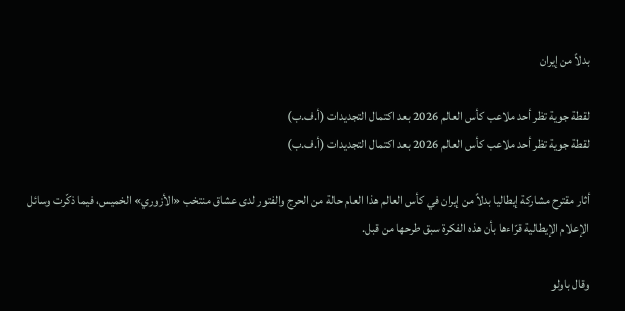بدلاً من إيران

لقطة جوية تظر أحد ملاعب كأس العالم 2026 بعد اكتمال التجديدات (أ.ف.ب)
لقطة جوية تظر أحد ملاعب كأس العالم 2026 بعد اكتمال التجديدات (أ.ف.ب)

أثار مقترح مشاركة إيطاليا بدلاً من إيران في كأس العالم هذا العام حالة من الحرج والفتور لدى عشاق منتخب «الأزوري» الخميس، فيما ذكّرت وسائل الإعلام الإيطالية قرّاءها بأن هذه الفكرة سبق طرحها من قبل.

وقال باولو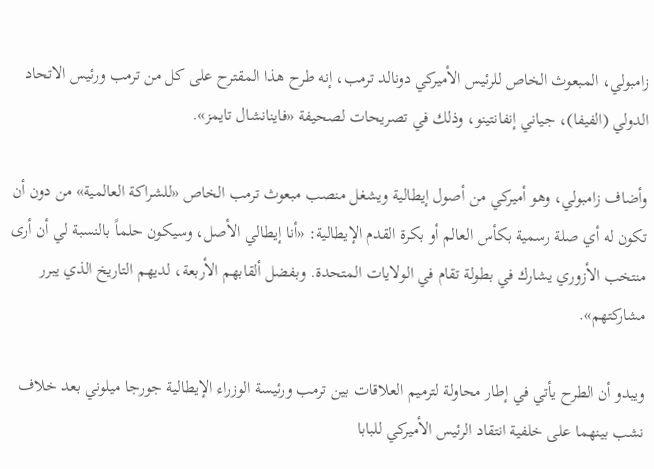زامبولي، المبعوث الخاص للرئيس الأميركي دونالد ترمب، إنه طرح هذا المقترح على كل من ترمب ورئيس الاتحاد الدولي (الفيفا)، جياني إنفانتينو، وذلك في تصريحات لصحيفة «فاينانشال تايمز».

وأضاف زامبولي، وهو أميركي من أصول إيطالية ويشغل منصب مبعوث ترمب الخاص «للشراكة العالمية» من دون أن تكون له أي صلة رسمية بكأس العالم أو بكرة القدم الإيطالية: «أنا إيطالي الأصل، وسيكون حلماً بالنسبة لي أن أرى منتخب الأزوري يشارك في بطولة تقام في الولايات المتحدة. وبفضل ألقابهم الأربعة، لديهم التاريخ الذي يبرر مشاركتهم».

ويبدو أن الطرح يأتي في إطار محاولة لترميم العلاقات بين ترمب ورئيسة الوزراء الإيطالية جورجا ميلوني بعد خلاف نشب بينهما على خلفية انتقاد الرئيس الأميركي للبابا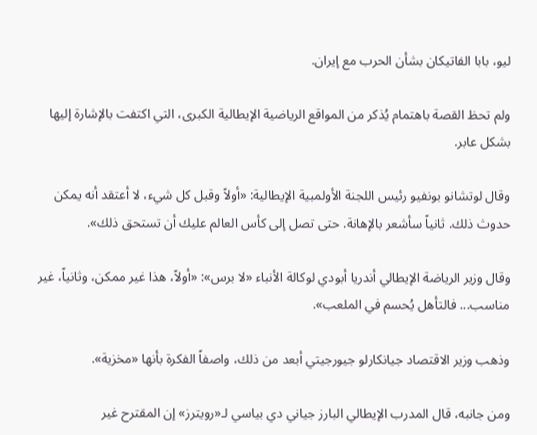ليو، بابا الفاتيكان بشأن الحرب مع إيران.

ولم تحظ القصة باهتمام يُذكر من المواقع الرياضية الإيطالية الكبرى، التي اكتفت بالإشارة إليها بشكل عابر.

وقال لوتشانو بونفيو رئيس اللجنة الأولمبية الإيطالية: «أولاً وقبل كل شيء، لا أعتقد أنه يمكن حدوث ذلك. ثانياً سأشعر بالإهانة. حتى تصل إلى كأس العالم عليك أن تستحق ذلك».

وقال وزير الرياضة الإيطالي أندريا أبودي لوكالة الأنباء «لا برس»: «أولاً، هذا غير ممكن، وثانياً، غير مناسب... فالتأهل يُحسم في الملعب».

وذهب وزير الاقتصاد جيانكارلو جيورجيتي أبعد من ذلك، واصفاً الفكرة بأنها «مخزية».

ومن جانبه، قال المدرب الإيطالي البارز جياني دي بياسي لـ«رويترز» إن المقترح غير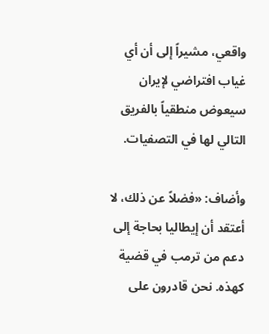واقعي، مشيراً إلى أن أي غياب افتراضي لإيران سيعوض منطقياً بالفريق التالي لها في التصفيات.

وأضاف: «فضلاً عن ذلك، لا أعتقد أن إيطاليا بحاجة إلى دعم من ترمب في قضية كهذه. نحن قادرون على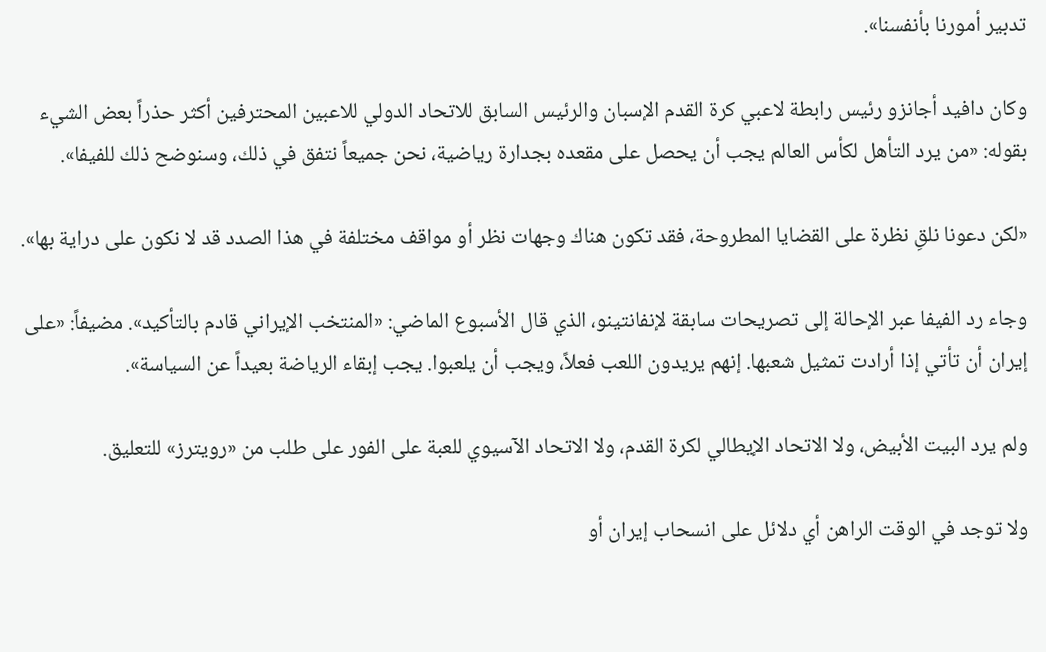تدبير أمورنا بأنفسنا».

وكان دافيد أجانزو رئيس رابطة لاعبي كرة القدم الإسبان والرئيس السابق للاتحاد الدولي للاعبين المحترفين أكثر حذراً بعض الشيء بقوله: «من يرد التأهل لكأس العالم يجب أن يحصل على مقعده بجدارة رياضية، نحن جميعاً نتفق في ذلك، وسنوضح ذلك للفيفا».

«لكن دعونا نلقِ نظرة على القضايا المطروحة، فقد تكون هناك وجهات نظر أو مواقف مختلفة في هذا الصدد قد لا نكون على دراية بها».

وجاء رد الفيفا عبر الإحالة إلى تصريحات سابقة لإنفانتينو، الذي قال الأسبوع الماضي: «المنتخب الإيراني قادم بالتأكيد». مضيفاً: «على إيران أن تأتي إذا أرادت تمثيل شعبها. إنهم يريدون اللعب فعلاً، ويجب أن يلعبوا. يجب إبقاء الرياضة بعيداً عن السياسة».

ولم يرد البيت الأبيض، ولا الاتحاد الإيطالي لكرة القدم، ولا الاتحاد الآسيوي للعبة على الفور على طلب من «رويترز» للتعليق.

ولا توجد في الوقت الراهن أي دلائل على انسحاب إيران أو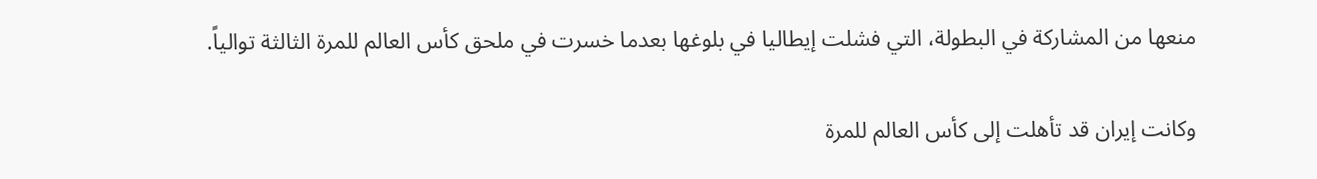منعها من المشاركة في البطولة، التي فشلت إيطاليا في بلوغها بعدما خسرت في ملحق كأس العالم للمرة الثالثة توالياً.

وكانت إيران قد تأهلت إلى كأس العالم للمرة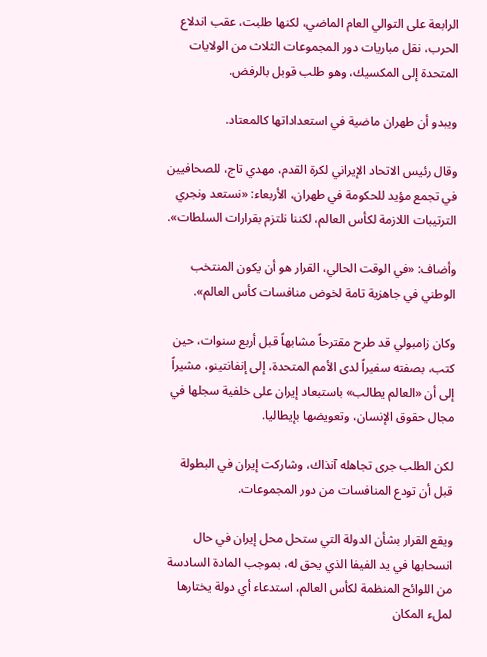الرابعة على التوالي العام الماضي، لكنها طلبت، عقب اندلاع الحرب، نقل مباريات دور المجموعات الثلاث من الولايات المتحدة إلى المكسيك، وهو طلب قوبل بالرفض.

ويبدو أن طهران ماضية في استعداداتها كالمعتاد.

وقال رئيس الاتحاد الإيراني لكرة القدم، مهدي تاج، للصحافيين في تجمع مؤيد للحكومة في طهران، الأربعاء: «نستعد ونجري الترتيبات اللازمة لكأس العالم، لكننا نلتزم بقرارات السلطات».

وأضاف: «في الوقت الحالي، القرار هو أن يكون المنتخب الوطني في جاهزية تامة لخوض منافسات كأس العالم».

وكان زامبولي قد طرح مقترحاً مشابهاً قبل أربع سنوات، حين كتب، بصفته سفيراً لدى الأمم المتحدة، إلى إنفانتينو، مشيراً إلى أن «العالم يطالب» باستبعاد إيران على خلفية سجلها في مجال حقوق الإنسان، وتعويضها بإيطاليا.

لكن الطلب جرى تجاهله آنذاك، وشاركت إيران في البطولة قبل أن تودع المنافسات من دور المجموعات.

ويقع القرار بشأن الدولة التي ستحل محل إيران في حال انسحابها في يد الفيفا الذي يحق له، بموجب المادة السادسة من اللوائح المنظمة لكأس العالم، استدعاء أي دولة يختارها لملء المكان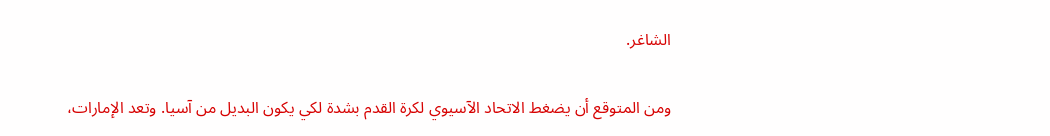الشاغر.

ومن المتوقع أن يضغط الاتحاد الآسيوي لكرة القدم بشدة لكي يكون البديل من آسيا. وتعد الإمارات،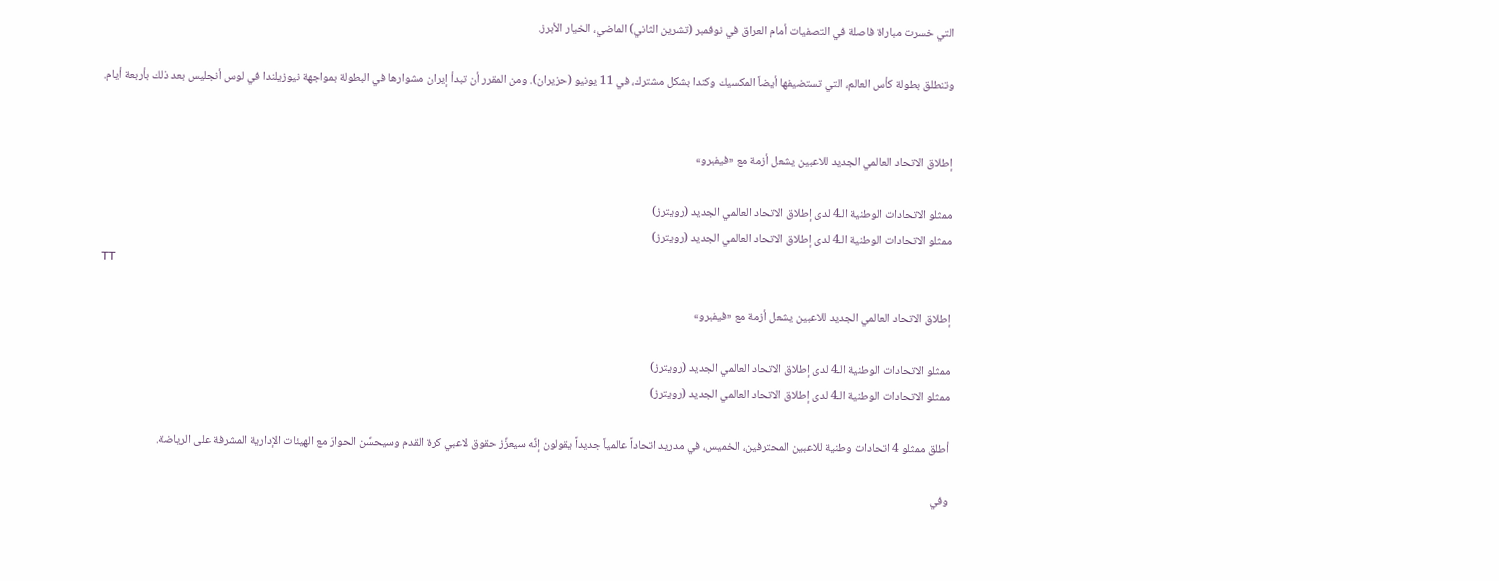التي خسرت مباراة فاصلة في التصفيات أمام العراق في نوفمبر (تشرين الثاني) الماضي، الخيار الأبرز.

وتنطلق بطولة كأس العالم، التي تستضيفها أيضاً المكسيك وكندا بشكل مشترك، في 11 يونيو (حزيران). ومن المقرر أن تبدأ إيران مشوارها في البطولة بمواجهة نيوزيلندا في لوس أنجليس بعد ذلك بأربعة أيام.


إطلاق الاتحاد العالمي الجديد للاعبين يشعل أزمة مع «فيفبرو»

ممثلو الاتحادات الوطنية الـ4 لدى إطلاق الاتحاد العالمي الجديد (رويترز)
ممثلو الاتحادات الوطنية الـ4 لدى إطلاق الاتحاد العالمي الجديد (رويترز)
TT

إطلاق الاتحاد العالمي الجديد للاعبين يشعل أزمة مع «فيفبرو»

ممثلو الاتحادات الوطنية الـ4 لدى إطلاق الاتحاد العالمي الجديد (رويترز)
ممثلو الاتحادات الوطنية الـ4 لدى إطلاق الاتحاد العالمي الجديد (رويترز)

أطلق ممثلو 4 اتحادات وطنية للاعبين المحترفين، الخميس، في مدريد اتحاداً عالمياً جديداً يقولون إنِّه سيعزِّز حقوق لاعبي كرة القدم وسيحسِّن الحوارَ مع الهيئات الإدارية المشرفة على الرياضة.

وفي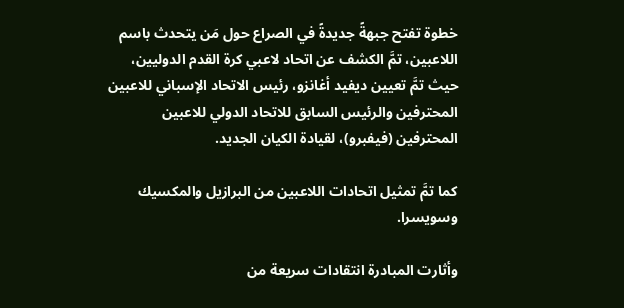خطوة تفتح جبهةً جديدةً في الصراع حول مَن يتحدث باسم اللاعبين، تمَّ الكشف عن اتحاد لاعبي كرة القدم الدوليين، حيث تمَّ تعيين ديفيد أغانزو، رئيس الاتحاد الإسباني للاعبين المحترفين والرئيس السابق للاتحاد الدولي للاعبين المحترفين (فيفبرو)، لقيادة الكيان الجديد.

كما تمَّ تمثيل اتحادات اللاعبين من البرازيل والمكسيك وسويسرا.

وأثارت المبادرة انتقادات سريعة من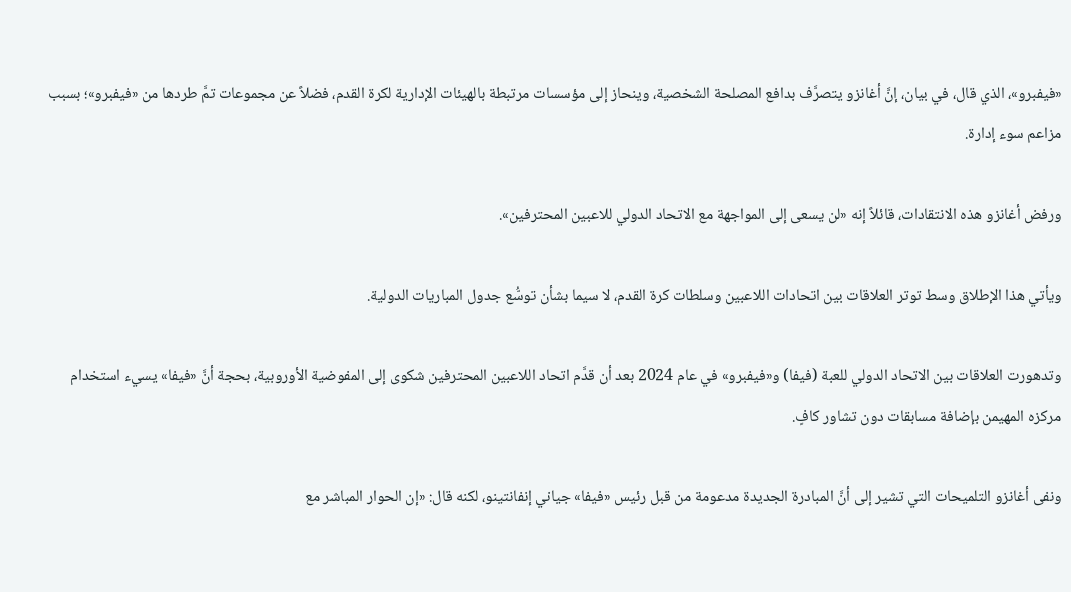«فيفبرو»، الذي قال، في بيان، إنَّ أغانزو يتصرَّف بدافع المصلحة الشخصية، وينحاز إلى مؤسسات مرتبطة بالهيئات الإدارية لكرة القدم، فضلاً عن مجموعات تمَّ طردها من «فيفبرو»؛ بسبب مزاعم سوء إدارة.

ورفض أغانزو هذه الانتقادات، قائلاً إنه «لن يسعى إلى المواجهة مع الاتحاد الدولي للاعبين المحترفين».

ويأتي هذا الإطلاق وسط توتر العلاقات بين اتحادات اللاعبين وسلطات كرة القدم، لا سيما بشأن توسُّع جدول المباريات الدولية.

وتدهورت العلاقات بين الاتحاد الدولي للعبة (فيفا) و«فيفبرو» في عام 2024 بعد أن قدَّم اتحاد اللاعبين المحترفين شكوى إلى المفوضية الأوروبية، بحجة أنَّ «فيفا» يسيء استخدام مركزه المهيمن بإضافة مسابقات دون تشاور كافٍ.

ونفى أغانزو التلميحات التي تشير إلى أنَّ المبادرة الجديدة مدعومة من قبل رئيس «فيفا» جياني إنفانتينو، لكنه قال: «إن الحوار المباشر مع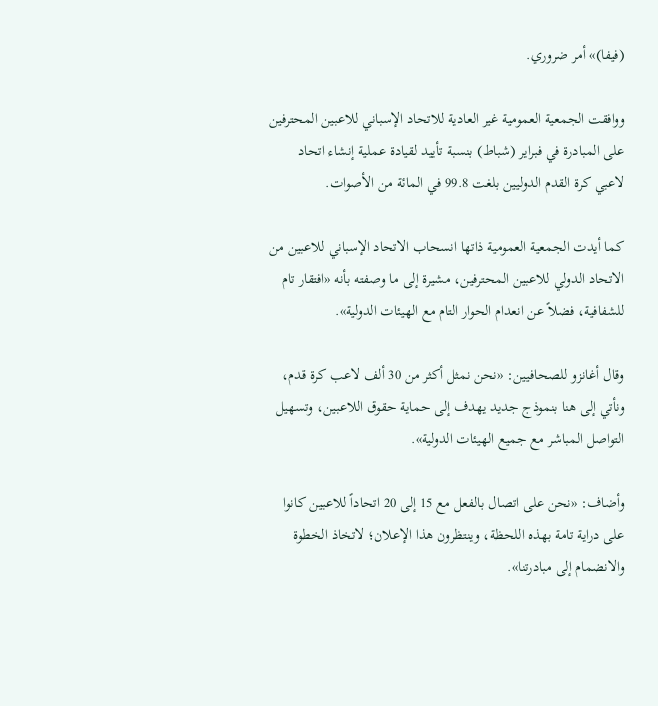(فيفا)» أمر ضروري.

ووافقت الجمعية العمومية غير العادية للاتحاد الإسباني للاعبين المحترفين على المبادرة في فبراير (شباط) بنسبة تأييد لقيادة عملية إنشاء اتحاد لاعبي كرة القدم الدوليين بلغت 99.8 في المائة من الأصوات.

كما أيدت الجمعية العمومية ذاتها انسحاب الاتحاد الإسباني للاعبين من الاتحاد الدولي للاعبين المحترفين، مشيرة إلى ما وصفته بأنه «افتقار تام للشفافية، فضلاً عن انعدام الحوار التام مع الهيئات الدولية».

وقال أغانزو للصحافيين: «نحن نمثل أكثر من 30 ألف لاعب كرة قدم، ونأتي إلى هنا بنموذج جديد يهدف إلى حماية حقوق اللاعبين، وتسهيل التواصل المباشر مع جميع الهيئات الدولية».

وأضاف: «نحن على اتصال بالفعل مع 15 إلى 20 اتحاداً للاعبين كانوا على دراية تامة بهذه اللحظة، وينتظرون هذا الإعلان؛ لاتخاذ الخطوة والانضمام إلى مبادرتنا».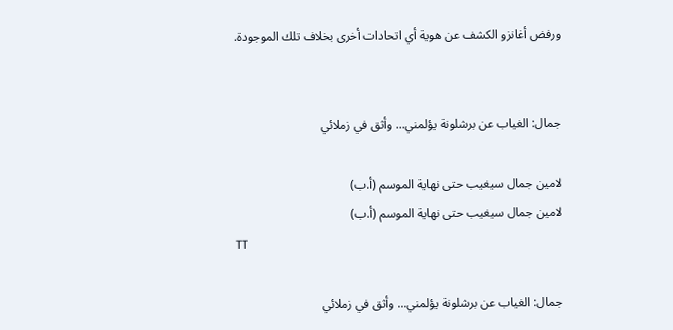ورفض أغانزو الكشف عن هوية أي اتحادات أخرى بخلاف تلك الموجودة.


جمال: الغياب عن برشلونة يؤلمني... وأثق في زملائي

لامين جمال سيغيب حتى نهاية الموسم (أ.ب)
لامين جمال سيغيب حتى نهاية الموسم (أ.ب)
TT

جمال: الغياب عن برشلونة يؤلمني... وأثق في زملائي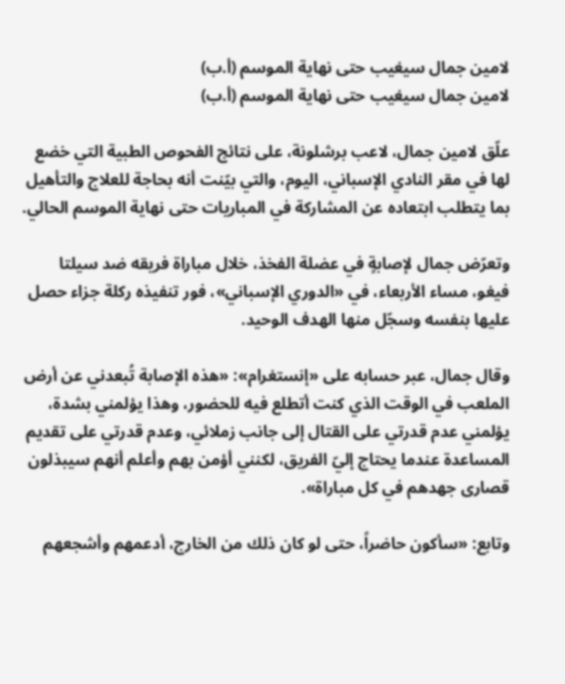لامين جمال سيغيب حتى نهاية الموسم (أ.ب)
لامين جمال سيغيب حتى نهاية الموسم (أ.ب)

علّق لامين جمال، لاعب برشلونة، على نتائج الفحوص الطبية التي خضع لها في مقر النادي الإسباني، اليوم، والتي بيّنت أنه بحاجة للعلاج والتأهيل بما يتطلب ابتعاده عن المشاركة في المباريات حتى نهاية الموسم الحالي.

وتعرّض جمال لإصابةٍ في عضلة الفخذ، خلال مباراة فريقه ضد سيلتا فيغو، مساء الأربعاء، في «الدوري الإسباني»، فور تنفيذه ركلة جزاء حصل عليها بنفسه وسجّل منها الهدف الوحيد.

وقال جمال، عبر حسابه على «إنستغرام»: «هذه الإصابة تُبعدني عن أرض الملعب في الوقت الذي كنت أتطلع فيه للحضور، وهذا يؤلمني بشدة، يؤلمني عدم قدرتي على القتال إلى جانب زملائي، وعدم قدرتي على تقديم المساعدة عندما يحتاج إليّ الفريق، لكنني أؤمن بهم وأعلم أنهم سيبذلون قصارى جهدهم في كل مباراة».

وتابع: «سأكون حاضراً، حتى لو كان ذلك من الخارج، أدعمهم وأشجعهم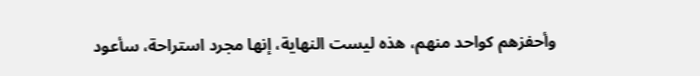وأحفزهم كواحد منهم، هذه ليست النهاية، إنها مجرد استراحة، سأعود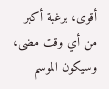أقوى، برغبة أكبر من أي وقت مضى، وسيكون الموسم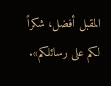المقبل أفضل، شكراً لكم على رسائلكم».